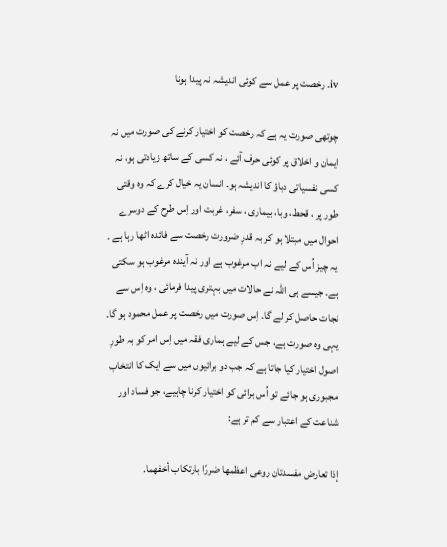iv۔ رخصت پر عمل سے کوئی اندیشہ نہ پیدا ہونا

چوتھی صورت یہ ہے کہ رخصت کو اختیار کرنے کی صورت میں نہ ایمان و اخلاق پر کوئی حرف آئے ، نہ کسی کے ساتھ زیادتی ہو، نہ کسی نفسیاتی دباؤ کا اندیشہ ہو۔ انسان یہ خیال کرے کہ وہ وقتی طور پر ، قحط، وبا، بیماری ، سفر، غربت اور اِس طرح کے دوسرے احوال میں مبتلا ہو کر بہ قدرِ ضرورت رخصت سے فائدہ اٹھا رہا ہے ۔ یہ چیز اُس کے لیے نہ اب مرغوب ہے اور نہ آیندہ مرغوب ہو سکتی ہے۔ جیسے ہی اللہ نے حالات میں بہتری پیدا فرمائی ، وہ اِس سے نجات حاصل کر لے گا۔ اِس صورت میں رخصت پر عمل محمود ہو گا۔ یہی وہ صورت ہے، جس کے لیے ہماری فقہ میں اِس امر کو بہ طورِ اصول اختیار کیا جاتا ہے کہ جب دو برائیوں میں سے ایک کا انتخاب مجبوری ہو جائے تو اُس برائی کو اختیار کرنا چاہیے، جو فساد اور شناعت کے اعتبار سے کم تر ہے:

إذا تعارض مفسدتان روعی اعظمھا ضررًا بارتکاب أخفھما.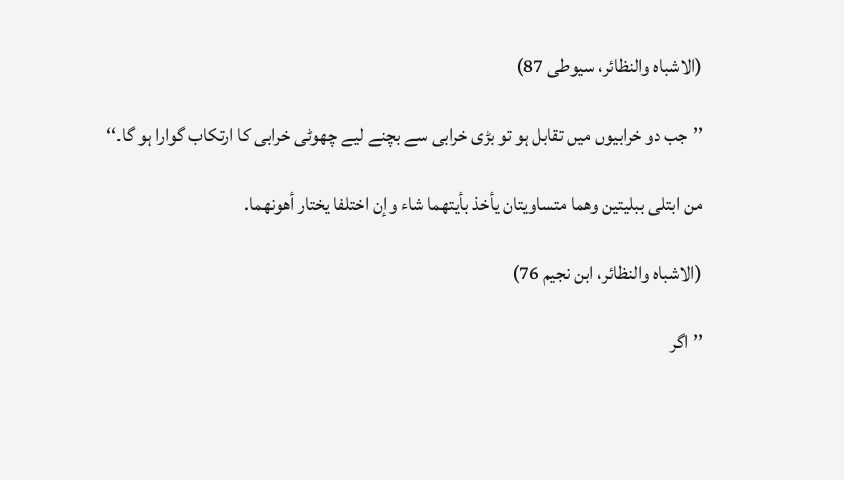(الاشباه والنظائر، سیوطی 87)

’’جب دو خرابیوں میں تقابل ہو تو بڑی خرابی سے بچنے لیے چھوٹی خرابی کا ارتکاب گوارا ہو گا۔‘‘

من ابتلی ببلیتین وھما متساویتان یأخذ بأیتھما شاء وإن اختلفا یختار أھونھما.

(الاشباه والنظائر، ابن نجیم 76)

’’اگر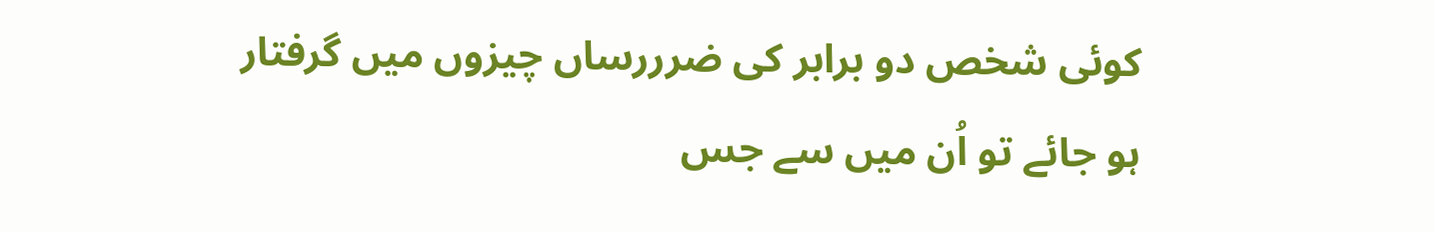کوئی شخص دو برابر کی ضرررساں چیزوں میں گرفتار ہو جائے تو اُن میں سے جس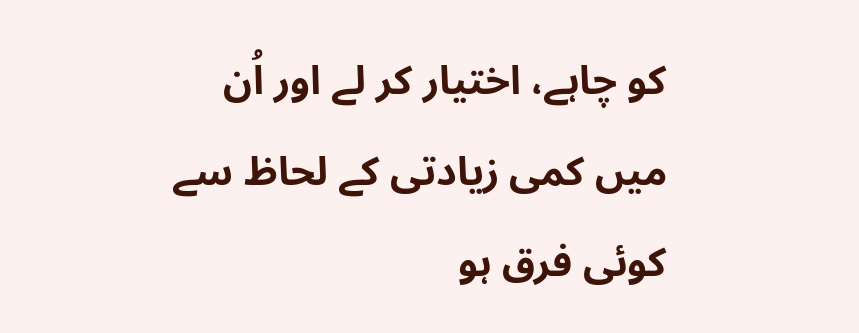کو چاہے، اختیار کر لے اور اُن میں کمی زیادتی کے لحاظ سے کوئی فرق ہو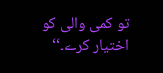تو کمی والی کو اختیار کرے۔‘‘